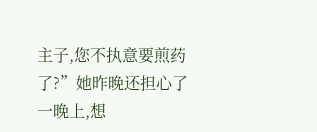主子,您不执意要煎药了?”她昨晚还担心了一晚上,想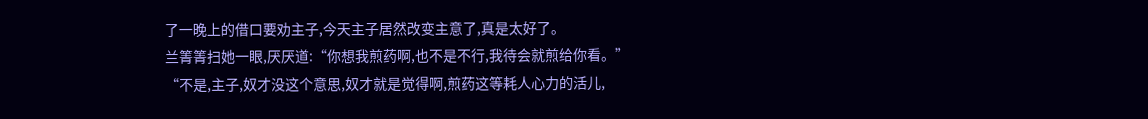了一晚上的借口要劝主子,今天主子居然改变主意了,真是太好了。
兰箐箐扫她一眼,厌厌道:“你想我煎药啊,也不是不行,我待会就煎给你看。”
“不是,主子,奴才没这个意思,奴才就是觉得啊,煎药这等耗人心力的活儿,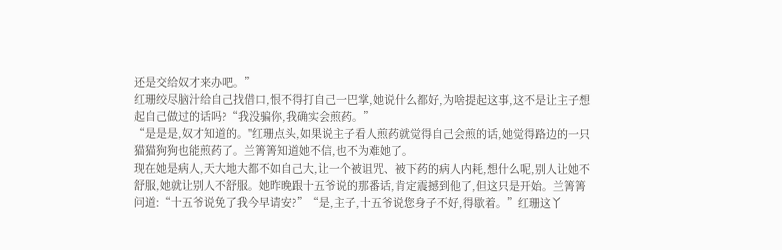还是交给奴才来办吧。”
红珊绞尽脑汁给自己找借口,恨不得打自己一巴掌,她说什么都好,为啥提起这事,这不是让主子想起自己做过的话吗?“我没骗你,我确实会煎药。”
“是是是,奴才知道的。"红珊点头,如果说主子看人煎药就觉得自己会煎的话,她觉得路边的一只猫猫狗狗也能煎药了。兰箐箐知道她不信,也不为难她了。
现在她是病人,天大地大都不如自己大,让一个被诅咒、被下药的病人内耗,想什么呢,别人让她不舒服,她就让别人不舒服。她昨晚跟十五爷说的那番话,肯定震撼到他了,但这只是开始。兰箐箐问道:“十五爷说免了我今早请安?”“是,主子,十五爷说您身子不好,得歇着。”红珊这丫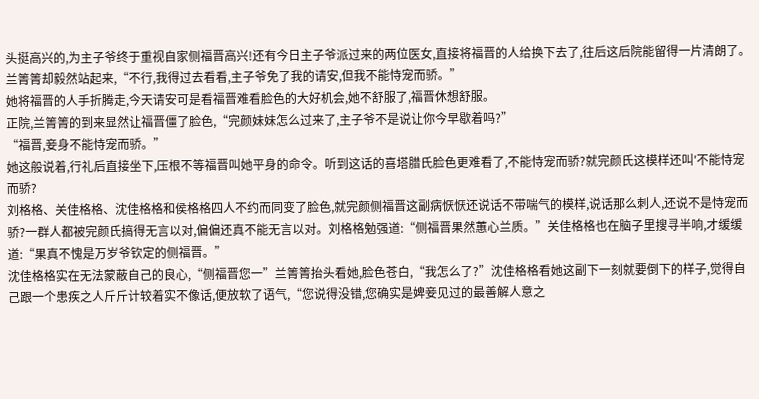头挺高兴的,为主子爷终于重视自家侧福晋高兴!还有今日主子爷派过来的两位医女,直接将福晋的人给换下去了,往后这后院能留得一片清朗了。
兰箐箐却毅然站起来,“不行,我得过去看看,主子爷免了我的请安,但我不能恃宠而骄。”
她将福晋的人手折腾走,今天请安可是看福晋难看脸色的大好机会,她不舒服了,福晋休想舒服。
正院,兰箐箐的到来显然让福晋僵了脸色,“完颜妹妹怎么过来了,主子爷不是说让你今早歇着吗?”
“福晋,妾身不能恃宠而骄。”
她这般说着,行礼后直接坐下,压根不等福晋叫她平身的命令。听到这话的喜塔腊氏脸色更难看了,不能恃宠而骄?就完颜氏这模样还叫′不能恃宠而骄?
刘格格、关佳格格、沈佳格格和侯格格四人不约而同变了脸色,就完颜侧福晋这副病恹恹还说话不带喘气的模样,说话那么刺人,还说不是恃宠而骄?一群人都被完颜氏搞得无言以对,偏偏还真不能无言以对。刘格格勉强道:“侧福晋果然蕙心兰质。”关佳格格也在脑子里搜寻半响,才缓缓道:“果真不愧是万岁爷钦定的侧福晋。”
沈佳格格实在无法蒙蔽自己的良心,“侧福晋您一”兰箐箐抬头看她,脸色苍白,“我怎么了?”沈佳格格看她这副下一刻就要倒下的样子,觉得自己跟一个患疾之人斤斤计较着实不像话,便放软了语气,“您说得没错,您确实是婢妾见过的最善解人意之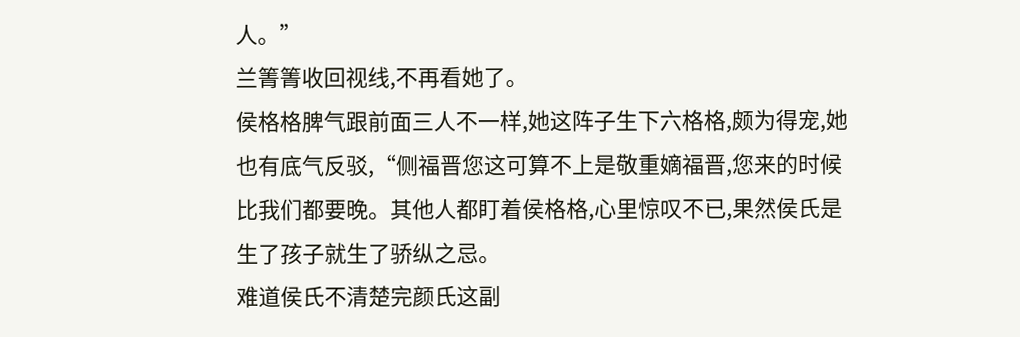人。”
兰箐箐收回视线,不再看她了。
侯格格脾气跟前面三人不一样,她这阵子生下六格格,颇为得宠,她也有底气反驳,“侧福晋您这可算不上是敬重嫡福晋,您来的时候比我们都要晚。其他人都盯着侯格格,心里惊叹不已,果然侯氏是生了孩子就生了骄纵之忌。
难道侯氏不清楚完颜氏这副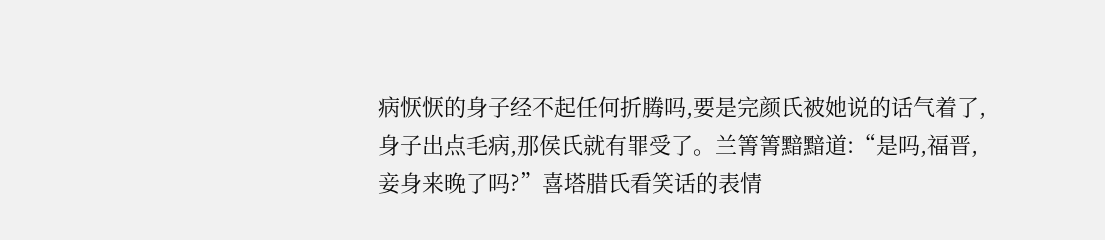病恹恹的身子经不起任何折腾吗,要是完颜氏被她说的话气着了,身子出点毛病,那侯氏就有罪受了。兰箐箐黯黯道:“是吗,福晋,妾身来晚了吗?”喜塔腊氏看笑话的表情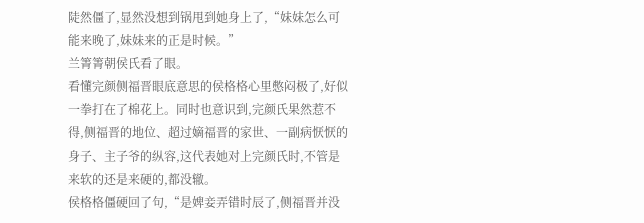陡然僵了,显然没想到锅甩到她身上了,“妹妹怎么可能来晚了,妹妹来的正是时候。”
兰箐箐朝侯氏看了眼。
看懂完颜侧福晋眼底意思的侯格格心里憋闷极了,好似一拳打在了棉花上。同时也意识到,完颜氏果然惹不得,侧福晋的地位、超过嫡福晋的家世、一副病恹恹的身子、主子爷的纵容,这代表她对上完颜氏时,不管是来软的还是来硬的,都没辙。
侯格格僵硬回了句,“是婢妾弄错时辰了,侧福晋并没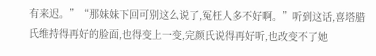有来迟。”“那妹妹下回可别这么说了,冤枉人多不好啊。”听到这话,喜塔腊氏维持得再好的脸面,也得变上一变,完颜氏说得再好听,也改变不了她